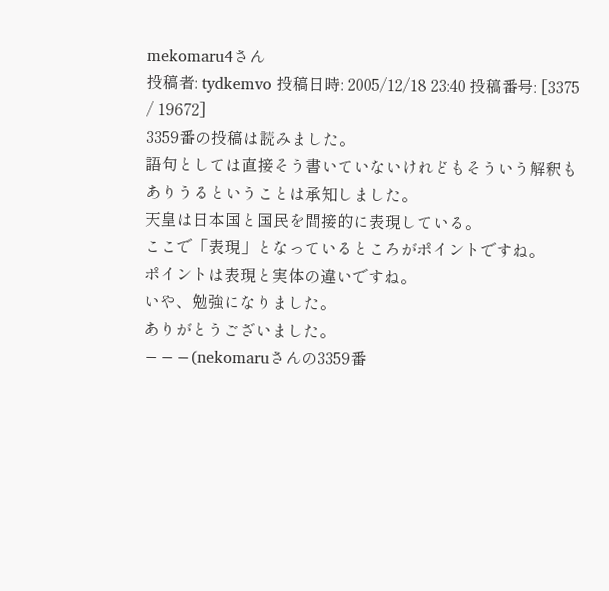mekomaru4さん
投稿者: tydkemvo 投稿日時: 2005/12/18 23:40 投稿番号: [3375 / 19672]
3359番の投稿は読みました。
語句としては直接そう書いていないけれどもそういう解釈も
ありうるということは承知しました。
天皇は日本国と国民を間接的に表現している。
ここで「表現」となっているところがポイントですね。
ポイントは表現と実体の違いですね。
いや、勉強になりました。
ありがとうございました。
−−−(nekomaruさんの3359番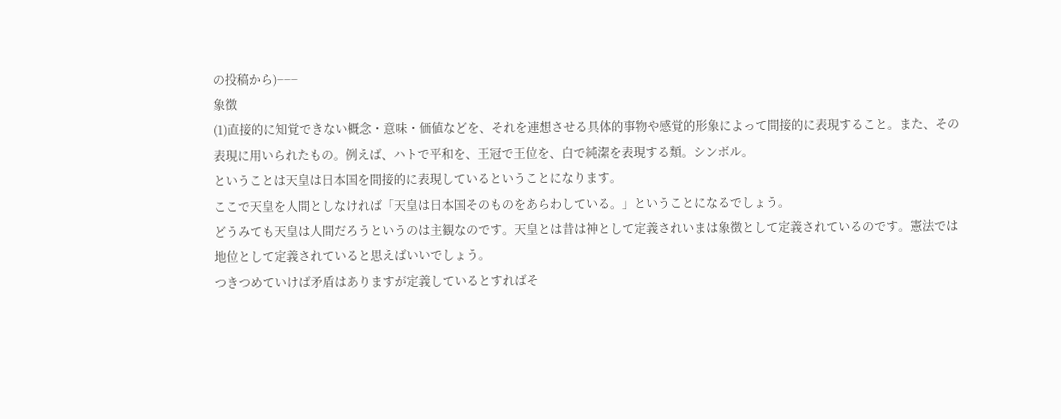の投稿から)−−−
象徴
(1)直接的に知覚できない概念・意味・価値などを、それを連想させる具体的事物や感覚的形象によって間接的に表現すること。また、その表現に用いられたもの。例えば、ハトで平和を、王冠で王位を、白で純潔を表現する類。シンボル。
ということは天皇は日本国を間接的に表現しているということになります。
ここで天皇を人間としなければ「天皇は日本国そのものをあらわしている。」ということになるでしょう。
どうみても天皇は人間だろうというのは主観なのです。天皇とは昔は神として定義されいまは象徴として定義されているのです。憲法では地位として定義されていると思えばいいでしょう。
つきつめていけば矛盾はありますが定義しているとすればそ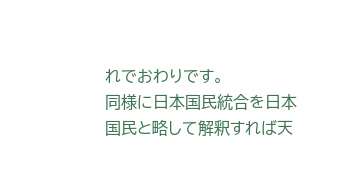れでおわりです。
同様に日本国民統合を日本国民と略して解釈すれば天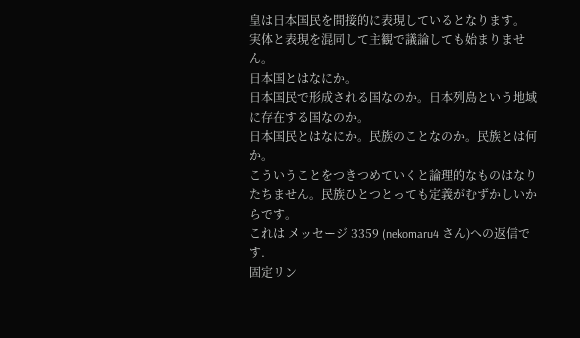皇は日本国民を間接的に表現しているとなります。
実体と表現を混同して主観で議論しても始まりません。
日本国とはなにか。
日本国民で形成される国なのか。日本列島という地域に存在する国なのか。
日本国民とはなにか。民族のことなのか。民族とは何か。
こういうことをつきつめていくと論理的なものはなりたちません。民族ひとつとっても定義がむずかしいからです。
これは メッセージ 3359 (nekomaru4 さん)への返信です.
固定リン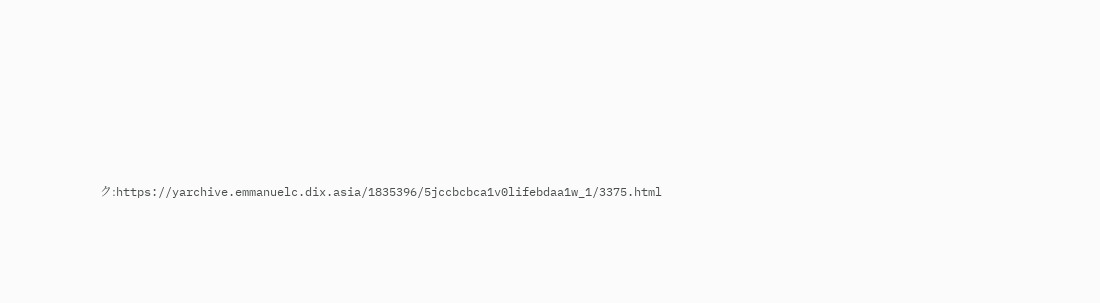ク:https://yarchive.emmanuelc.dix.asia/1835396/5jccbcbca1v0lifebdaa1w_1/3375.html